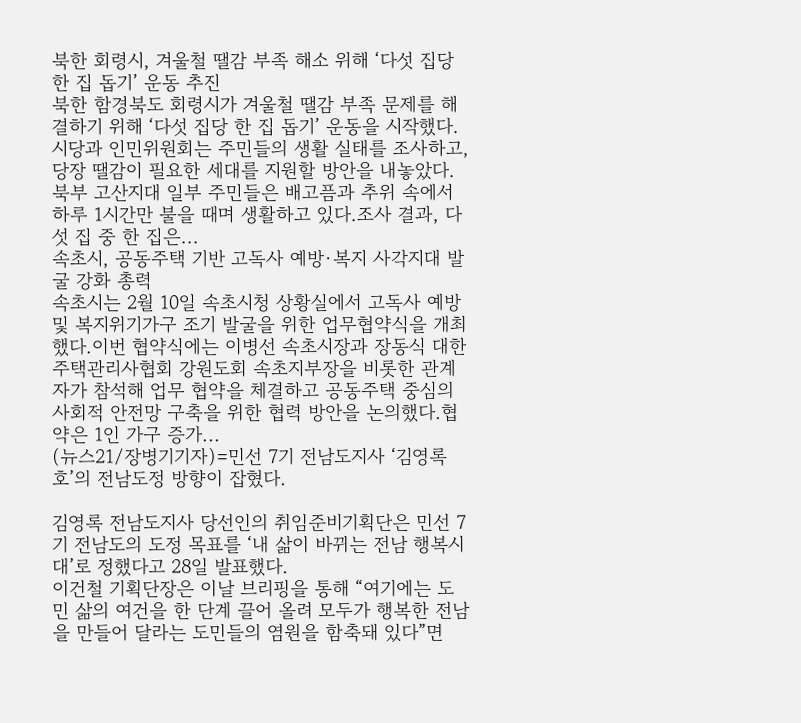북한 회령시, 겨울철 땔감 부족 해소 위해 ‘다섯 집당 한 집 돕기’ 운동 추진
북한 함경북도 회령시가 겨울철 땔감 부족 문제를 해결하기 위해 ‘다섯 집당 한 집 돕기’ 운동을 시작했다.시당과 인민위원회는 주민들의 생활 실태를 조사하고, 당장 땔감이 필요한 세대를 지원할 방안을 내놓았다.북부 고산지대 일부 주민들은 배고픔과 추위 속에서 하루 1시간만 불을 때며 생활하고 있다.조사 결과, 다섯 집 중 한 집은...
속초시, 공동주택 기반 고독사 예방·복지 사각지대 발굴 강화 총력
속초시는 2월 10일 속초시청 상황실에서 고독사 예방 및 복지위기가구 조기 발굴을 위한 업무협약식을 개최했다.이번 협약식에는 이병선 속초시장과 장동식 대한주택관리사협회 강원도회 속초지부장을 비롯한 관계자가 참석해 업무 협약을 체결하고 공동주택 중심의 사회적 안전망 구축을 위한 협력 방안을 논의했다.협약은 1인 가구 증가...
(뉴스21/장병기기자)=민선 7기 전남도지사 ‘김영록 호’의 전남도정 방향이 잡혔다.

김영록 전남도지사 당선인의 취임준비기획단은 민선 7기 전남도의 도정 목표를 ‘내 삶이 바뀌는 전남 행복시대’로 정했다고 28일 발표했다.
이건철 기획단장은 이날 브리핑을 통해 “여기에는 도민 삶의 여건을 한 단계 끌어 올려 모두가 행복한 전남을 만들어 달라는 도민들의 염원을 함축돼 있다”면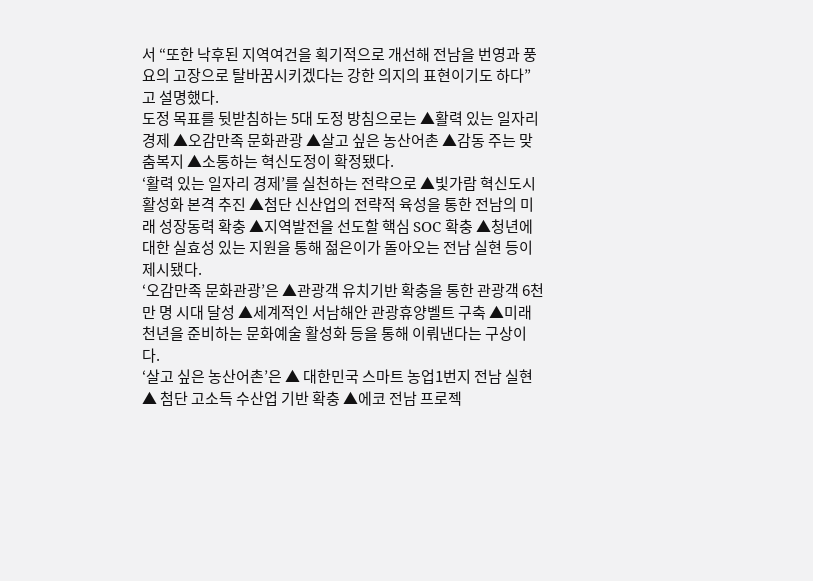서 “또한 낙후된 지역여건을 획기적으로 개선해 전남을 번영과 풍요의 고장으로 탈바꿈시키겠다는 강한 의지의 표현이기도 하다”고 설명했다.
도정 목표를 뒷받침하는 5대 도정 방침으로는 ▲활력 있는 일자리 경제 ▲오감만족 문화관광 ▲살고 싶은 농산어촌 ▲감동 주는 맞춤복지 ▲소통하는 혁신도정이 확정됐다.
‘활력 있는 일자리 경제’를 실천하는 전략으로 ▲빛가람 혁신도시 활성화 본격 추진 ▲첨단 신산업의 전략적 육성을 통한 전남의 미래 성장동력 확충 ▲지역발전을 선도할 핵심 SOC 확충 ▲청년에 대한 실효성 있는 지원을 통해 젊은이가 돌아오는 전남 실현 등이 제시됐다.
‘오감만족 문화관광’은 ▲관광객 유치기반 확충을 통한 관광객 6천만 명 시대 달성 ▲세계적인 서남해안 관광휴양벨트 구축 ▲미래 천년을 준비하는 문화예술 활성화 등을 통해 이뤄낸다는 구상이다.
‘살고 싶은 농산어촌’은 ▲ 대한민국 스마트 농업1번지 전남 실현 ▲ 첨단 고소득 수산업 기반 확충 ▲에코 전남 프로젝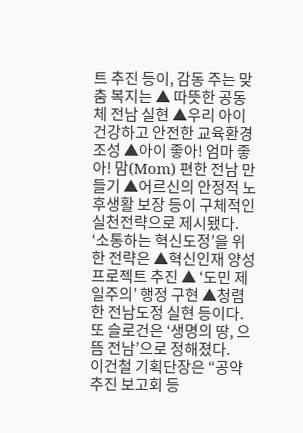트 추진 등이, 감동 주는 맞춤 복지는 ▲ 따뜻한 공동체 전남 실현 ▲우리 아이 건강하고 안전한 교육환경 조성 ▲아이 좋아! 엄마 좋아! 맘(Mom) 편한 전남 만들기 ▲어르신의 안정적 노후생활 보장 등이 구체적인 실천전략으로 제시됐다.
‘소통하는 혁신도정’을 위한 전략은 ▲혁신인재 양성 프로젝트 추진 ▲ ‘도민 제일주의’ 행정 구현 ▲청렴한 전남도정 실현 등이다.
또 슬로건은 ‘생명의 땅, 으뜸 전남’으로 정해졌다.
이건철 기획단장은 “공약 추진 보고회 등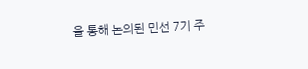을 통해 논의된 민선 7기 주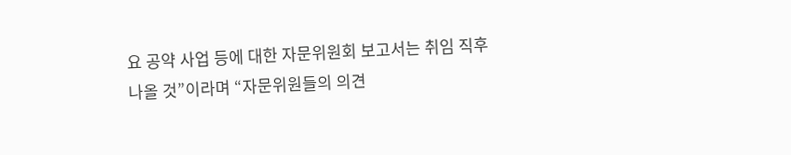요 공약 사업 등에 대한 자문위원회 보고서는 취임 직후 나올 것”이라며 “자문위원들의 의견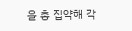을 총 집약해 각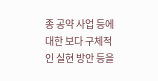종 공약 사업 등에 대한 보다 구체적인 실현 방안 등을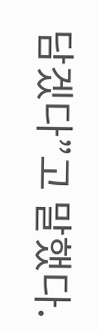담겠다”고 말했다.